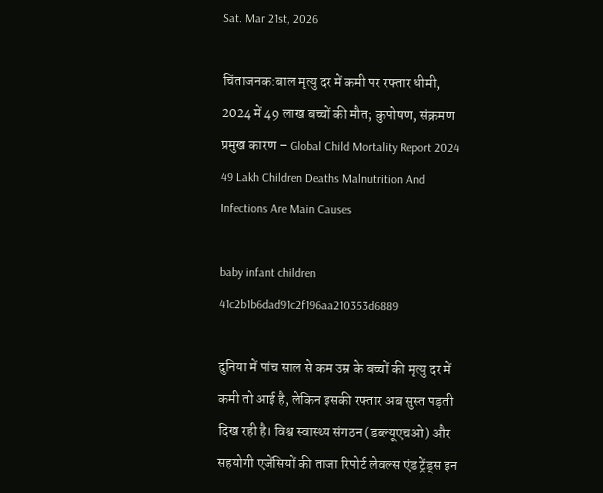Sat. Mar 21st, 2026

चिंताजनक:बाल मृत्यु दर में कमी पर रफ्तार धीमी, 2024 में 49 लाख बच्चों की मौत; कुपोषण, संक्रमण प्रमुख कारण – Global Child Mortality Report 2024 49 Lakh Children Deaths Malnutrition And Infections Are Main Causes

baby infant children 41c2b1b6dad91c2f196aa210353d6889

दुनिया में पांच साल से कम उम्र के बच्चों की मृत्यु दर में कमी तो आई है, लेकिन इसकी रफ्तार अब सुस्त पड़ती दिख रही है। विश्व स्वास्थ्य संगठन (डब्ल्यूएचओ) और सहयोगी एजेंसियों की ताजा रिपोर्ट लेवल्स एंड ट्रेंड्स इन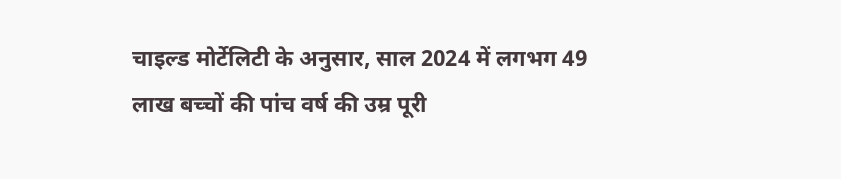चाइल्ड मोर्टेलिटी के अनुसार, साल 2024 में लगभग 49 लाख बच्चों की पांच वर्ष की उम्र पूरी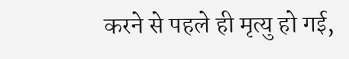करने से पहले ही मृत्यु हो गई,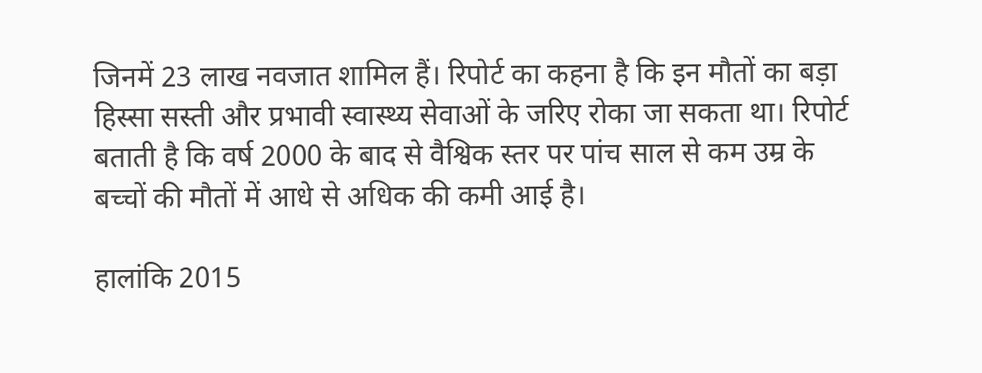जिनमें 23 लाख नवजात शामिल हैं। रिपोर्ट का कहना है कि इन मौतों का बड़ा हिस्सा सस्ती और प्रभावी स्वास्थ्य सेवाओं के जरिए रोका जा सकता था। रिपोर्ट बताती है कि वर्ष 2000 के बाद से वैश्विक स्तर पर पांच साल से कम उम्र के बच्चों की मौतों में आधे से अधिक की कमी आई है।

हालांकि 2015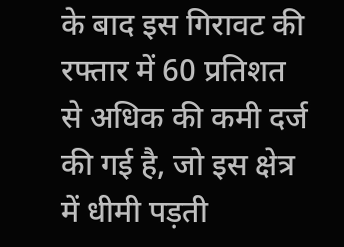के बाद इस गिरावट की रफ्तार में 60 प्रतिशत से अधिक की कमी दर्ज की गई है, जो इस क्षेत्र में धीमी पड़ती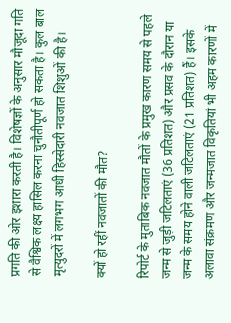प्रगति की ओर इशारा करती है। विशेषज्ञों के अनुसार मौजूदा गति से वैश्विक लक्ष्य हासिल करना चुनौतीपूर्ण हो सकता है। कुल बाल मृत्युदरों में लगभग आधी हिस्सेदारी नवजात शिशुओं की है।

क्यों हो रहीं नवजातों की मौत?

रिपोर्ट के मुताबिक नवजात मौतों के प्रमुख कारण समय से पहले जन्म से जुड़ी जटिलताएं (36 प्रतिशत) और प्रसव के दौरान या जन्म के समय होने वाली जटिलताएं (21 प्रतिशत) हैं। इसके अलावा संक्रमण और जन्मजात विकृतियां भी अहम कारणों में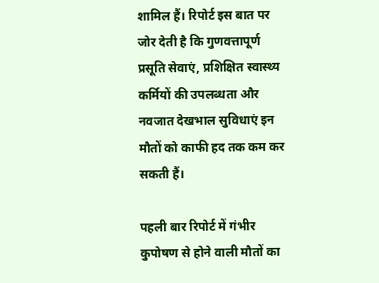शामिल हैं। रिपोर्ट इस बात पर जोर देती है कि गुणवत्तापूर्ण प्रसूति सेवाएं, प्रशिक्षित स्वास्थ्य कर्मियों की उपलब्धता और नवजात देखभाल सुविधाएं इन मौतों को काफी हद तक कम कर सकती हैं।

पहली बार रिपोर्ट में गंभीर कुपोषण से होने वाली मौतों का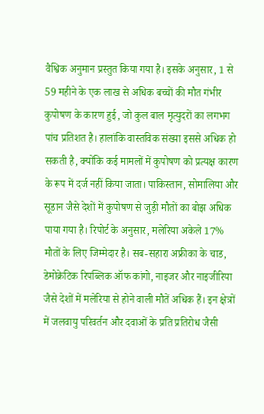वैश्विक अनुमान प्रस्तुत किया गया है। इसके अनुसार, 1 से 59 महीने के एक लाख से अधिक बच्चों की मौत गंभीर कुपोषण के कारण हुई, जो कुल बाल मृत्युदरों का लगभग पांच प्रतिशत है। हालांकि वास्तविक संख्या इससे अधिक हो सकती है, क्योंकि कई मामलों में कुपोषण को प्रत्यक्ष कारण के रूप में दर्ज नहीं किया जाता। पाकिस्तान, सोमालिया और सूडान जैसे देशों में कुपोषण से जुड़ी मौतों का बोझ अधिक पाया गया है। रिपोर्ट के अनुसार, मलेरिया अकेले 17% मौतों के लिए जिम्मेदार है। सब-सहारा अफ्रीका के चाड, डेमोक्रेटिक रिपब्लिक ऑफ कांगो, नाइजर और नाइजीरिया जैसे देशों में मलेरिया से होने वाली मौतें अधिक हैं। इन क्षेत्रों में जलवायु परिवर्तन और दवाओं के प्रति प्रतिरोध जैसी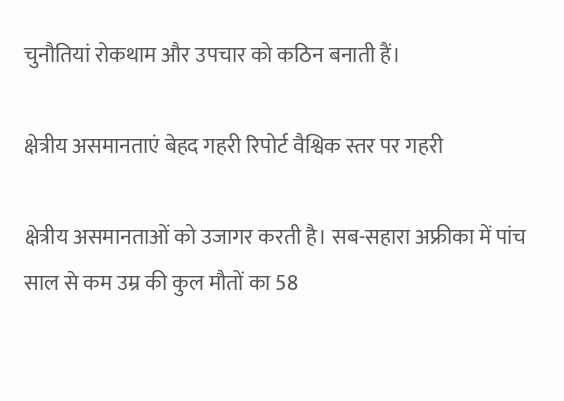चुनौतियां रोकथाम और उपचार को कठिन बनाती हैं।

क्षेत्रीय असमानताएं बेहद गहरी रिपोर्ट वैश्विक स्तर पर गहरी

क्षेत्रीय असमानताओं को उजागर करती है। सब-सहारा अफ्रीका में पांच साल से कम उम्र की कुल मौतों का 58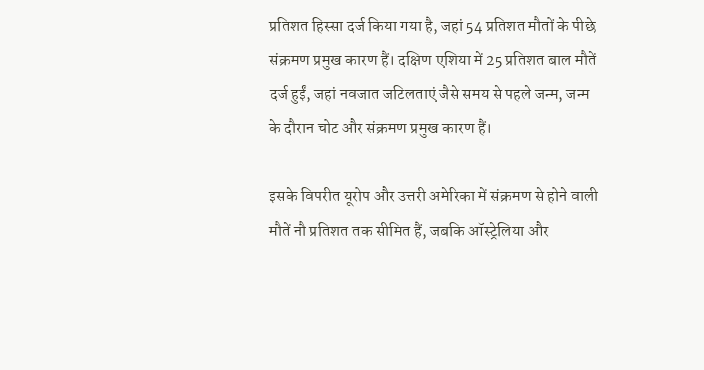प्रतिशत हिस्सा दर्ज किया गया है, जहां 54 प्रतिशत मौतों के पीछे संक्रमण प्रमुख कारण हैं। दक्षिण एशिया में 25 प्रतिशत बाल मौतें दर्ज हुईं, जहां नवजात जटिलताएं जैसे समय से पहले जन्म, जन्म के दौरान चोट और संक्रमण प्रमुख कारण हैं।

इसके विपरीत यूरोप और उत्तरी अमेरिका में संक्रमण से होने वाली मौतें नौ प्रतिशत तक सीमित हैं, जबकि ऑस्ट्रेलिया और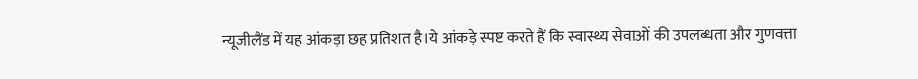न्यूजीलैंड में यह आंकड़ा छह प्रतिशत है।ये आंकड़े स्पष्ट करते हैं कि स्वास्थ्य सेवाओं की उपलब्धता और गुणवत्ता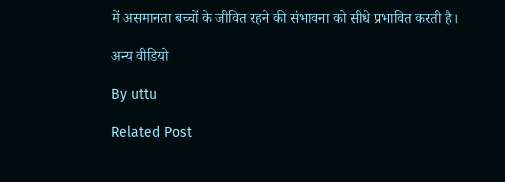में असमानता बच्चों के जीवित रहने की संभावना को सीधे प्रभावित करती है।

अन्य वीडियो

By uttu

Related Post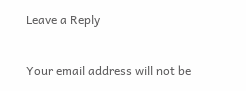Leave a Reply

Your email address will not be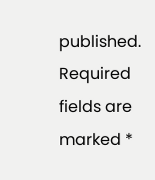published. Required fields are marked *